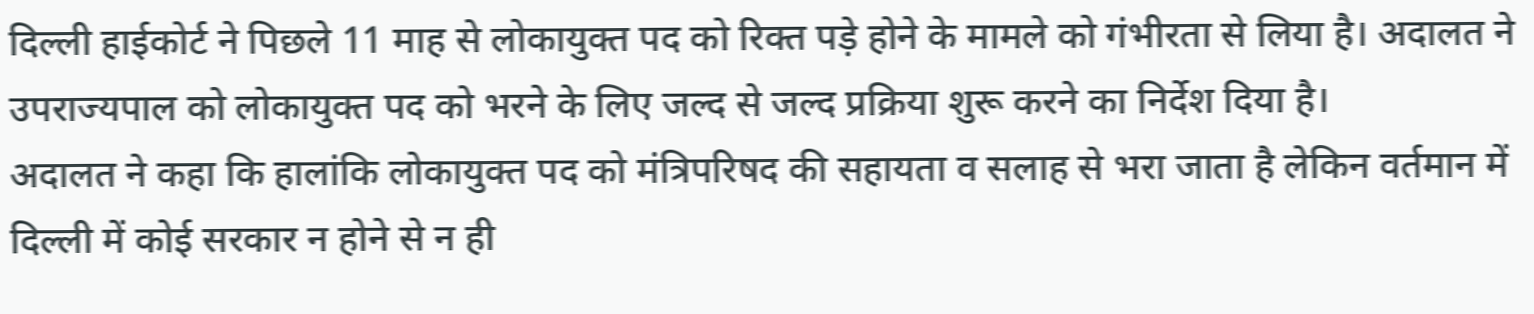दिल्ली हाईकोर्ट ने पिछले 11 माह से लोकायुक्त पद को रिक्त पड़े होने के मामले को गंभीरता से लिया है। अदालत ने उपराज्यपाल को लोकायुक्त पद को भरने के लिए जल्द से जल्द प्रक्रिया शुरू करने का निर्देश दिया है।
अदालत ने कहा कि हालांकि लोकायुक्त पद को मंत्रिपरिषद की सहायता व सलाह से भरा जाता है लेकिन वर्तमान में दिल्ली में कोई सरकार न होने से न ही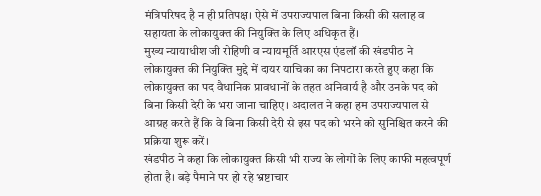मंत्रिपरिषद है न ही प्रतिपक्ष। ऐसे में उपराज्यपाल बिना किसी की सलाह व सहायता के लोकायुक्त की नियुक्ति के लिए अधिकृत हैं।
मुख्य न्यायाधीश जी रोहिणी व न्यायमूर्ति आरएस एंडलॉ की खंडपीठ ने लोकायुक्त की नियुक्ति मुद्दे में दायर याचिका का निपटारा करते हुए कहा कि लोकायुक्त का पद वैधानिक प्रावधानों के तहत अनिवार्य है और उनके पद को बिना किसी देरी के भरा जाना चाहिए। अदालत ने कहा हम उपराज्यपाल से आग्रह करते हैं कि वे बिना किसी देरी से इस पद को भरने को सुनिश्चित करने की प्रक्रिया शुरू करें।
खंडपीठ ने कहा कि लोकायुक्त किसी भी राज्य के लोगों के लिए काफी महत्वपूर्ण होता है। बड़े पैमाने पर हो रहे भ्रष्टाचार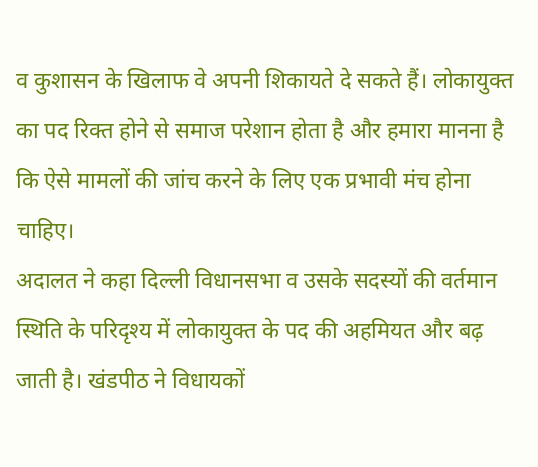व कुशासन के खिलाफ वे अपनी शिकायते दे सकते हैं। लोकायुक्त का पद रिक्त होने से समाज परेशान होता है और हमारा मानना है कि ऐसे मामलों की जांच करने के लिए एक प्रभावी मंच होना चाहिए।
अदालत ने कहा दिल्ली विधानसभा व उसके सदस्यों की वर्तमान स्थिति के परिदृश्य में लोकायुक्त के पद की अहमियत और बढ़ जाती है। खंडपीठ ने विधायकों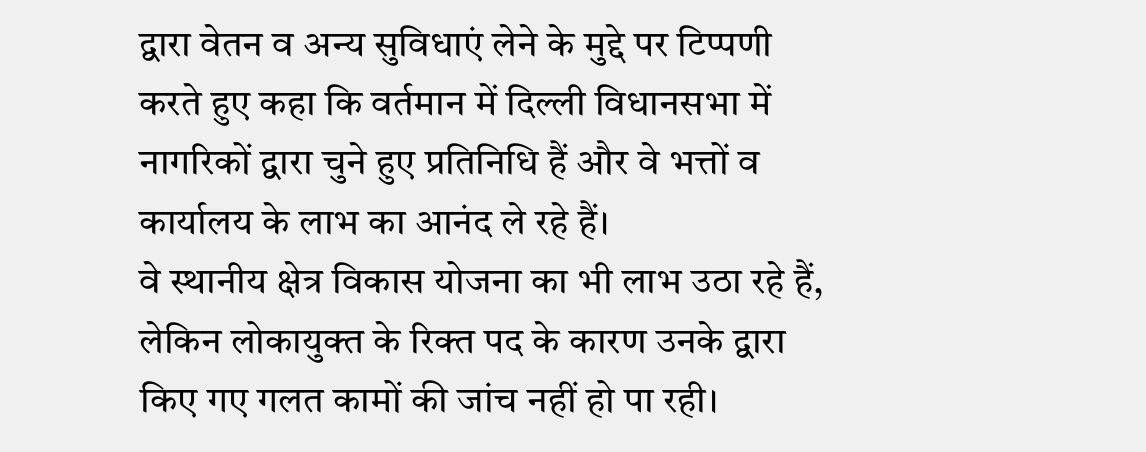द्वारा वेतन व अन्य सुविधाएं लेने के मुद्दे पर टिप्पणी करते हुए कहा कि वर्तमान में दिल्ली विधानसभा में नागरिकों द्वारा चुने हुए प्रतिनिधि हैं और वे भत्तों व कार्यालय के लाभ का आनंद ले रहे हैं।
वे स्थानीय क्षेत्र विकास योजना का भी लाभ उठा रहे हैं, लेकिन लोकायुक्त के रिक्त पद के कारण उनके द्वारा किए गए गलत कामों की जांच नहीं हो पा रही।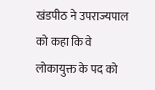खंडपीठ ने उपराज्यपाल को कहा कि वे लोकायुक्त के पद को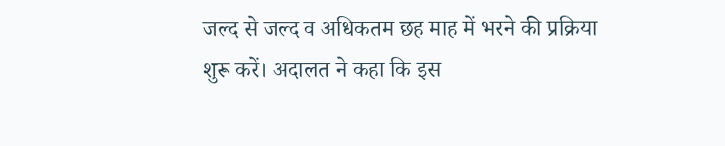जल्द से जल्द व अधिकतम छह माह में भरने की प्रक्रिया शुरू करें। अदालत ने कहा कि इस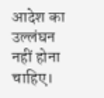आदेश का उल्लंघन नहीं होना चाहिए।